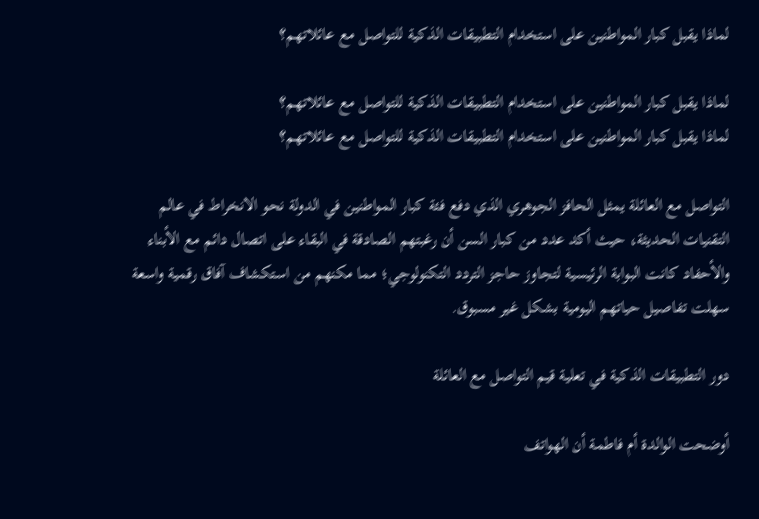لماذا يقبل كبار المواطنين على استخدام التطبيقات الذكية للتواصل مع عائلاتهم؟

لماذا يقبل كبار المواطنين على استخدام التطبيقات الذكية للتواصل مع عائلاتهم؟
لماذا يقبل كبار المواطنين على استخدام التطبيقات الذكية للتواصل مع عائلاتهم؟

التواصل مع العائلة يمثل الحافز الجوهري الذي دفع فئة كبار المواطنين في الدولة نحو الانخراط في عالم التقنيات الحديثة، حيث أكد عدد من كبار السن أن رغبتهم الصادقة في البقاء على اتصال دائم مع الأبناء والأحفاد كانت البوابة الرئيسية لتجاوز حاجز التردد التكنولوجي؛ مما مكنهم من استكشاف آفاق رقمية واسعة سهلت تفاصيل حياتهم اليومية بشكل غير مسبوق.

دور التطبيقات الذكية في تعلية قيم التواصل مع العائلة

أوضحت الوالدة أم فاطمة أن الهواتف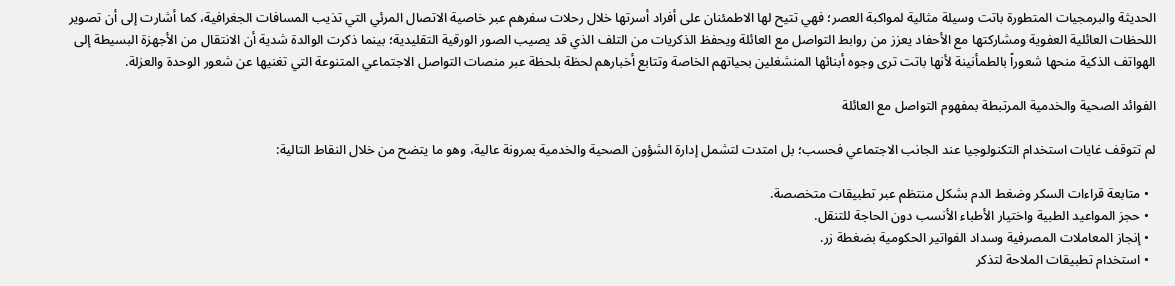الحديثة والبرمجيات المتطورة باتت وسيلة مثالية لمواكبة العصر؛ فهي تتيح لها الاطمئنان على أفراد أسرتها خلال رحلات سفرهم عبر خاصية الاتصال المرئي التي تذيب المسافات الجغرافية، كما أشارت إلى أن تصوير اللحظات العائلية العفوية ومشاركتها مع الأحفاد يعزز من روابط التواصل مع العائلة ويحفظ الذكريات من التلف الذي قد يصيب الصور الورقية التقليدية؛ بينما ذكرت الوالدة شدية أن الانتقال من الأجهزة البسيطة إلى الهواتف الذكية منحها شعوراً بالطمأنينة لأنها باتت ترى وجوه أبنائها المنشغلين بحياتهم الخاصة وتتابع أخبارهم لحظة بلحظة عبر منصات التواصل الاجتماعي المتنوعة التي تغنيها عن شعور الوحدة والعزلة.

الفوائد الصحية والخدمية المرتبطة بمفهوم التواصل مع العائلة

لم تتوقف غايات استخدام التكنولوجيا عند الجانب الاجتماعي فحسب؛ بل امتدت لتشمل إدارة الشؤون الصحية والخدمية بمرونة عالية، وهو ما يتضح من خلال النقاط التالية:

  • متابعة قراءات السكر وضغط الدم بشكل منتظم عبر تطبيقات متخصصة.
  • حجز المواعيد الطبية واختيار الأطباء الأنسب دون الحاجة للتنقل.
  • إنجاز المعاملات المصرفية وسداد الفواتير الحكومية بضغطة زر.
  • استخدام تطبيقات الملاحة لتذكر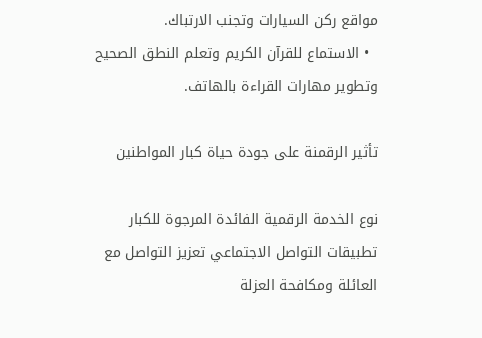مواقع ركن السيارات وتجنب الارتباك.
  • الاستماع للقرآن الكريم وتعلم النطق الصحيح وتطوير مهارات القراءة بالهاتف.

تأثير الرقمنة على جودة حياة كبار المواطنين

نوع الخدمة الرقمية الفائدة المرجوة للكبار
تطبيقات التواصل الاجتماعي تعزيز التواصل مع العائلة ومكافحة العزلة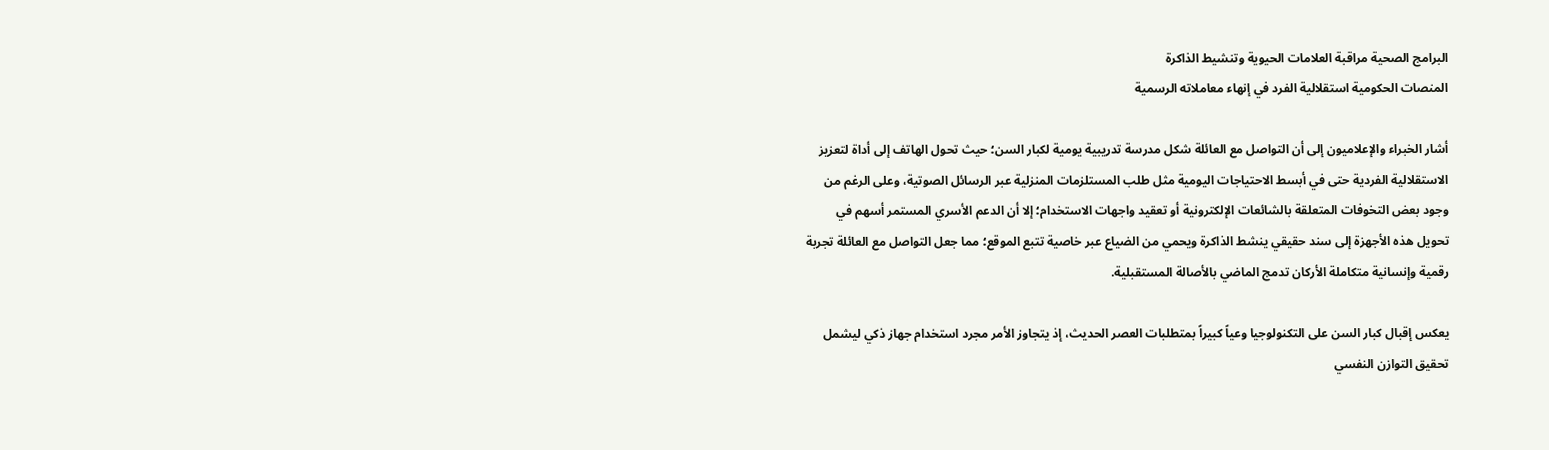البرامج الصحية مراقبة العلامات الحيوية وتنشيط الذاكرة
المنصات الحكومية استقلالية الفرد في إنهاء معاملاته الرسمية

أشار الخبراء والإعلاميون إلى أن التواصل مع العائلة شكل مدرسة تدريبية يومية لكبار السن؛ حيث تحول الهاتف إلى أداة لتعزيز الاستقلالية الفردية حتى في أبسط الاحتياجات اليومية مثل طلب المستلزمات المنزلية عبر الرسائل الصوتية، وعلى الرغم من وجود بعض التخوفات المتعلقة بالشائعات الإلكترونية أو تعقيد واجهات الاستخدام؛ إلا أن الدعم الأسري المستمر أسهم في تحويل هذه الأجهزة إلى سند حقيقي ينشط الذاكرة ويحمي من الضياع عبر خاصية تتبع الموقع؛ مما جعل التواصل مع العائلة تجربة رقمية وإنسانية متكاملة الأركان تدمج الماضي بالأصالة المستقبلية.

يعكس إقبال كبار السن على التكنولوجيا وعياً كبيراً بمتطلبات العصر الحديث، إذ يتجاوز الأمر مجرد استخدام جهاز ذكي ليشمل تحقيق التوازن النفسي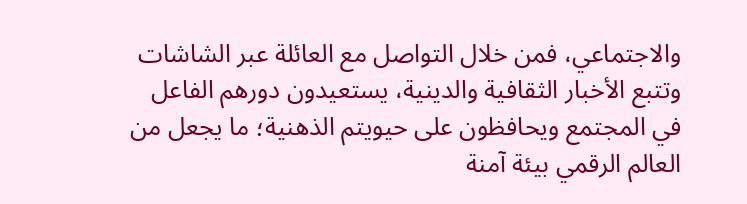والاجتماعي، فمن خلال التواصل مع العائلة عبر الشاشات وتتبع الأخبار الثقافية والدينية، يستعيدون دورهم الفاعل في المجتمع ويحافظون على حيويتم الذهنية؛ ما يجعل من العالم الرقمي بيئة آمنة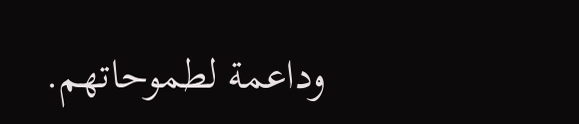وداعمة لطموحاتهم.